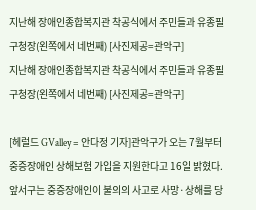지난해 장애인종합복지관 착공식에서 주민들과 유종필 구청장(왼쪽에서 네번째) [사진제공=관악구]
지난해 장애인종합복지관 착공식에서 주민들과 유종필 구청장(왼쪽에서 네번째) [사진제공=관악구]

[헤럴드 GValley = 안다정 기자]관악구가 오는 7월부터 중증장애인 상해보험 가입을 지원한다고 16일 밝혔다.앞서구는 중증장애인이 불의의 사고로 사망·상해를 당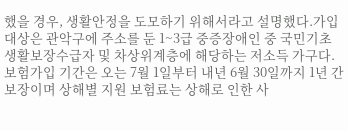했을 경우, 생활안정을 도모하기 위해서라고 설명했다.가입대상은 관악구에 주소를 둔 1~3급 중증장애인 중 국민기초생활보장수급자 및 차상위계층에 해당하는 저소득 가구다.보험가입 기간은 오는 7월 1일부터 내년 6월 30일까지 1년 간 보장이며 상해별 지원 보험료는 상해로 인한 사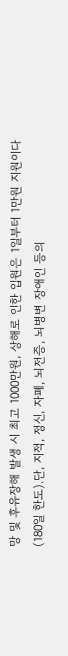망 및 후유장해 발생 시 최고 1000만원, 상해로 인한 입원은 1일부터 1만원 지원이다(180일 한도).단, 지적, 정신, 자폐, 뇌전증, 뇌병변 장애인 등의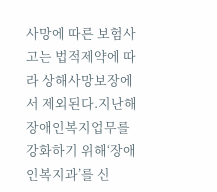사망에 따른 보험사고는 법적제약에 따라 상해사망보장에서 제외된다.지난해 장애인복지업무를 강화하기 위해‘장애인복지과’를 신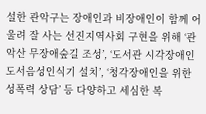설한 관악구는 장애인과 비장애인이 함께 어울려 잘 사는 선진지역사회 구현을 위해 ‘관악산 무장애숲길 조성’, ‘도서관 시각장애인 도서음성인식기 설치’, ‘청각장애인을 위한 성폭력 상담’ 등 다양하고 세심한 복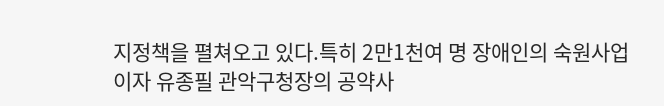지정책을 펼쳐오고 있다.특히 2만1천여 명 장애인의 숙원사업이자 유종필 관악구청장의 공약사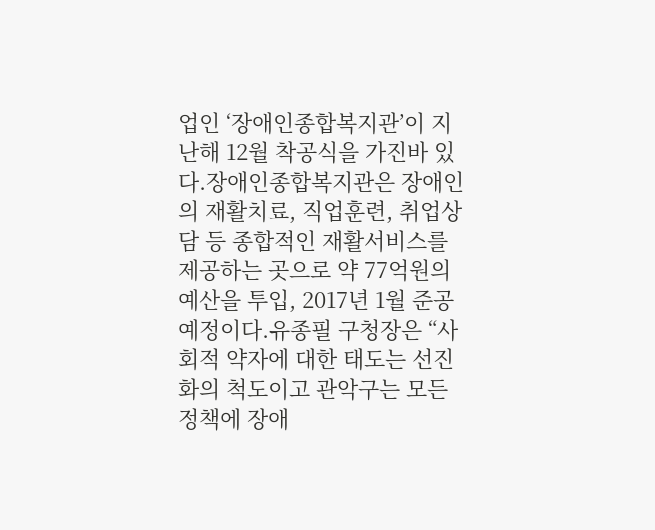업인 ‘장애인종합복지관’이 지난해 12월 착공식을 가진바 있다.장애인종합복지관은 장애인의 재활치료, 직업훈련, 취업상담 등 종합적인 재활서비스를 제공하는 곳으로 약 77억원의 예산을 투입, 2017년 1월 준공 예정이다.유종필 구청장은 “사회적 약자에 대한 태도는 선진화의 척도이고 관악구는 모든 정책에 장애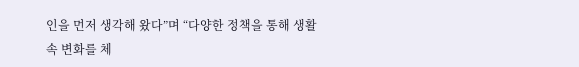인을 먼저 생각해 왔다”며 “다양한 정책을 통해 생활 속 변화를 체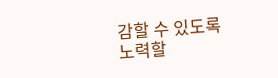감할 수 있도록 노력할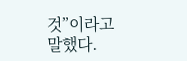것”이라고 말했다.